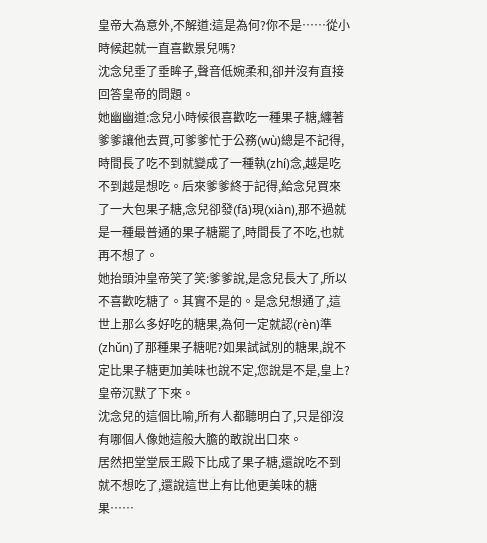皇帝大為意外,不解道:這是為何?你不是……從小時候起就一直喜歡景兒嗎?
沈念兒垂了垂眸子,聲音低婉柔和,卻并沒有直接回答皇帝的問題。
她幽幽道:念兒小時候很喜歡吃一種果子糖,纏著爹爹讓他去買,可爹爹忙于公務(wù)總是不記得,時間長了吃不到就變成了一種執(zhí)念,越是吃不到越是想吃。后來爹爹終于記得,給念兒買來了一大包果子糖,念兒卻發(fā)現(xiàn),那不過就是一種最普通的果子糖罷了,時間長了不吃,也就再不想了。
她抬頭沖皇帝笑了笑:爹爹說,是念兒長大了,所以不喜歡吃糖了。其實不是的。是念兒想通了,這世上那么多好吃的糖果,為何一定就認(rèn)準(zhǔn)了那種果子糖呢?如果試試別的糖果,說不定比果子糖更加美味也說不定,您說是不是,皇上?
皇帝沉默了下來。
沈念兒的這個比喻,所有人都聽明白了,只是卻沒有哪個人像她這般大膽的敢說出口來。
居然把堂堂辰王殿下比成了果子糖,還說吃不到就不想吃了,還說這世上有比他更美味的糖果……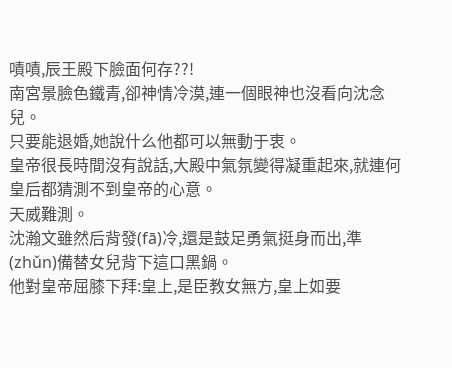嘖嘖,辰王殿下臉面何存??!
南宮景臉色鐵青,卻神情冷漠,連一個眼神也沒看向沈念兒。
只要能退婚,她說什么他都可以無動于衷。
皇帝很長時間沒有說話,大殿中氣氛變得凝重起來,就連何皇后都猜測不到皇帝的心意。
天威難測。
沈瀚文雖然后背發(fā)冷,還是鼓足勇氣挺身而出,準(zhǔn)備替女兒背下這口黑鍋。
他對皇帝屈膝下拜:皇上,是臣教女無方,皇上如要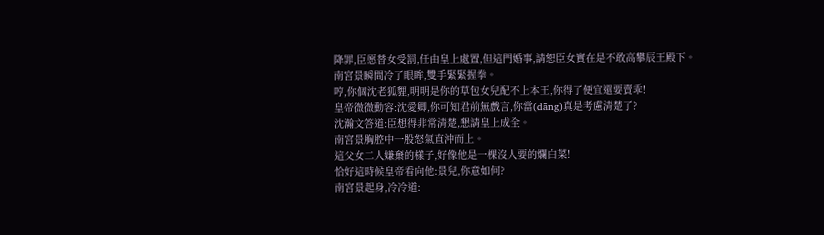降罪,臣愿替女受罰,任由皇上處置,但這門婚事,請恕臣女實在是不敢高攀辰王殿下。
南宮景瞬間冷了眼眸,雙手緊緊握拳。
哼,你個沈老狐貍,明明是你的草包女兒配不上本王,你得了便宜還要賣乖!
皇帝微微動容:沈愛卿,你可知君前無戲言,你當(dāng)真是考慮清楚了?
沈瀚文答道:臣想得非常清楚,懇請皇上成全。
南宮景胸腔中一股怒氣直沖而上。
這父女二人嫌棄的樣子,好像他是一棵沒人要的爛白菜!
恰好這時候皇帝看向他:景兒,你意如何?
南宮景起身,冷冷道: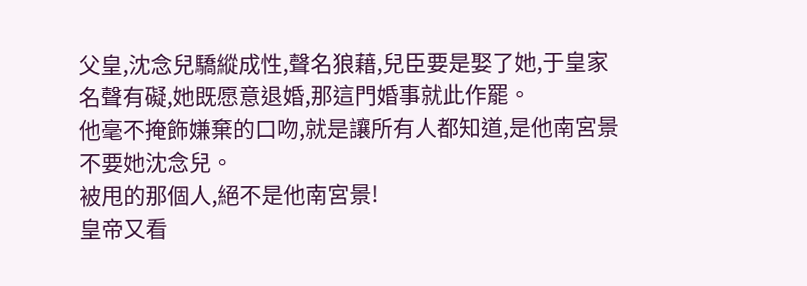父皇,沈念兒驕縱成性,聲名狼藉,兒臣要是娶了她,于皇家名聲有礙,她既愿意退婚,那這門婚事就此作罷。
他毫不掩飾嫌棄的口吻,就是讓所有人都知道,是他南宮景不要她沈念兒。
被甩的那個人,絕不是他南宮景!
皇帝又看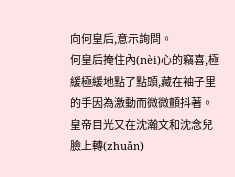向何皇后,意示詢問。
何皇后掩住內(nèi)心的竊喜,極緩極緩地點了點頭,藏在袖子里的手因為激動而微微顫抖著。
皇帝目光又在沈瀚文和沈念兒臉上轉(zhuǎn)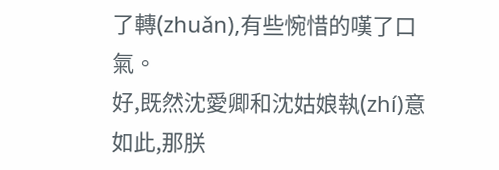了轉(zhuǎn),有些惋惜的嘆了口氣。
好,既然沈愛卿和沈姑娘執(zhí)意如此,那朕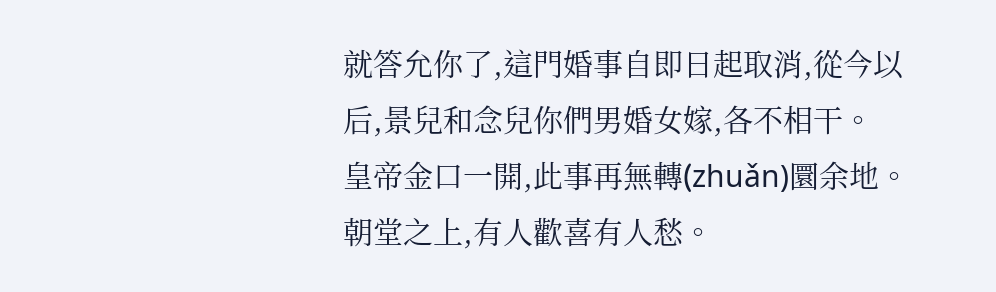就答允你了,這門婚事自即日起取消,從今以后,景兒和念兒你們男婚女嫁,各不相干。
皇帝金口一開,此事再無轉(zhuǎn)圜余地。
朝堂之上,有人歡喜有人愁。